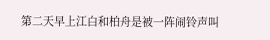第二天早上江白和柏舟是被一阵闹铃声叫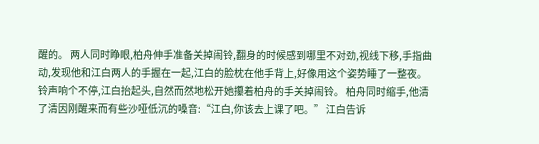醒的。 两人同时睁眼,柏舟伸手准备关掉闹铃,翻身的时候感到哪里不对劲,视线下移,手指曲动,发现他和江白两人的手握在一起,江白的脸枕在他手背上,好像用这个姿势睡了一整夜。 铃声响个不停,江白抬起头,自然而然地松开她攥着柏舟的手关掉闹铃。 柏舟同时缩手,他清了清因刚醒来而有些沙哑低沉的嗓音:“江白,你该去上课了吧。” 江白告诉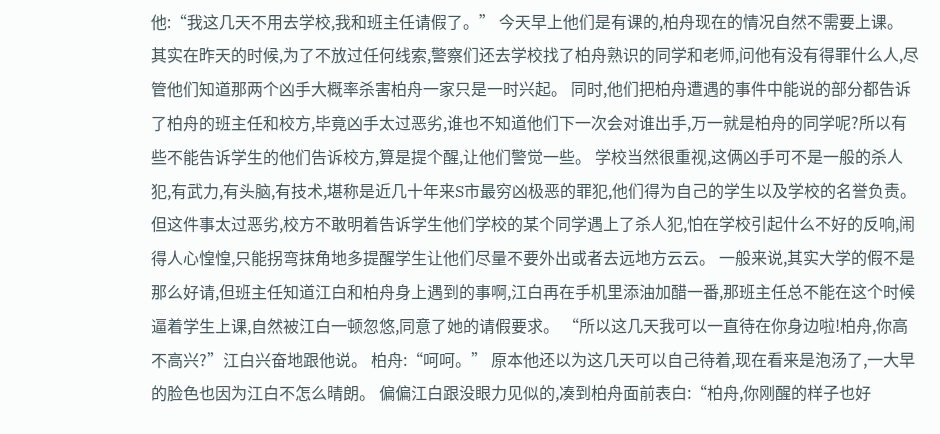他:“我这几天不用去学校,我和班主任请假了。” 今天早上他们是有课的,柏舟现在的情况自然不需要上课。 其实在昨天的时候,为了不放过任何线索,警察们还去学校找了柏舟熟识的同学和老师,问他有没有得罪什么人,尽管他们知道那两个凶手大概率杀害柏舟一家只是一时兴起。 同时,他们把柏舟遭遇的事件中能说的部分都告诉了柏舟的班主任和校方,毕竟凶手太过恶劣,谁也不知道他们下一次会对谁出手,万一就是柏舟的同学呢?所以有些不能告诉学生的他们告诉校方,算是提个醒,让他们警觉一些。 学校当然很重视,这俩凶手可不是一般的杀人犯,有武力,有头脑,有技术,堪称是近几十年来S市最穷凶极恶的罪犯,他们得为自己的学生以及学校的名誉负责。 但这件事太过恶劣,校方不敢明着告诉学生他们学校的某个同学遇上了杀人犯,怕在学校引起什么不好的反响,闹得人心惶惶,只能拐弯抹角地多提醒学生让他们尽量不要外出或者去远地方云云。 一般来说,其实大学的假不是那么好请,但班主任知道江白和柏舟身上遇到的事啊,江白再在手机里添油加醋一番,那班主任总不能在这个时候逼着学生上课,自然被江白一顿忽悠,同意了她的请假要求。 “所以这几天我可以一直待在你身边啦!柏舟,你高不高兴?”江白兴奋地跟他说。 柏舟:“呵呵。” 原本他还以为这几天可以自己待着,现在看来是泡汤了,一大早的脸色也因为江白不怎么晴朗。 偏偏江白跟没眼力见似的,凑到柏舟面前表白:“柏舟,你刚醒的样子也好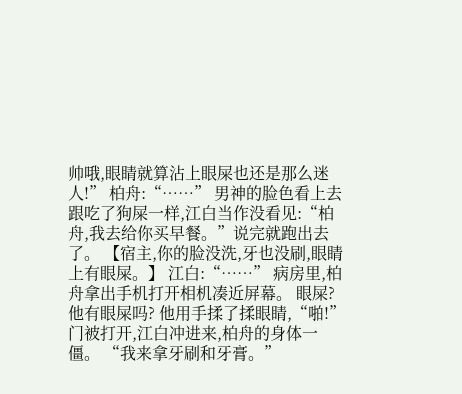帅哦,眼睛就算沾上眼屎也还是那么迷人!” 柏舟:“……” 男神的脸色看上去跟吃了狗屎一样,江白当作没看见:“柏舟,我去给你买早餐。”说完就跑出去了。 【宿主,你的脸没洗,牙也没刷,眼睛上有眼屎。】 江白:“……” 病房里,柏舟拿出手机打开相机凑近屏幕。 眼屎?他有眼屎吗? 他用手揉了揉眼睛,“啪!”门被打开,江白冲进来,柏舟的身体一僵。 “我来拿牙刷和牙膏。”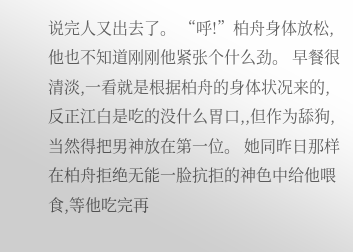说完人又出去了。 “呼!”柏舟身体放松,他也不知道刚刚他紧张个什么劲。 早餐很清淡,一看就是根据柏舟的身体状况来的,反正江白是吃的没什么胃口,,但作为舔狗,当然得把男神放在第一位。 她同昨日那样在柏舟拒绝无能一脸抗拒的神色中给他喂食,等他吃完再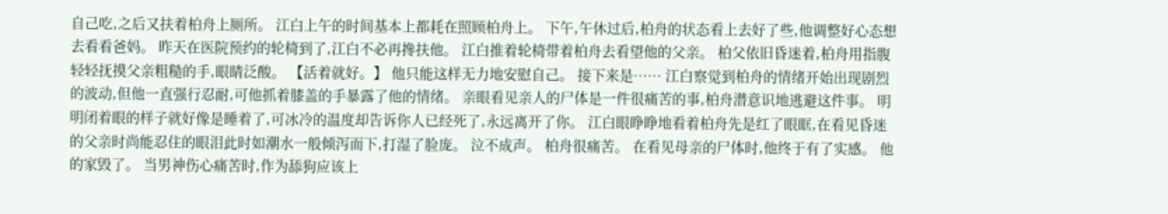自己吃,之后又扶着柏舟上厕所。 江白上午的时间基本上都耗在照顾柏舟上。 下午,午休过后,柏舟的状态看上去好了些,他调整好心态想去看看爸妈。 昨天在医院预约的轮椅到了,江白不必再搀扶他。 江白推着轮椅带着柏舟去看望他的父亲。 柏父依旧昏迷着,柏舟用指腹轻轻抚摸父亲粗糙的手,眼睛泛酸。 【活着就好。】 他只能这样无力地安慰自己。 接下来是…… 江白察觉到柏舟的情绪开始出现剧烈的波动,但他一直强行忍耐,可他抓着膝盖的手暴露了他的情绪。 亲眼看见亲人的尸体是一件很痛苦的事,柏舟潜意识地逃避这件事。 明明闭着眼的样子就好像是睡着了,可冰冷的温度却告诉你人已经死了,永远离开了你。 江白眼睁睁地看着柏舟先是红了眼眶,在看见昏迷的父亲时尚能忍住的眼泪此时如潮水一般倾泻而下,打湿了脸庞。 泣不成声。 柏舟很痛苦。 在看见母亲的尸体时,他终于有了实感。 他的家毁了。 当男神伤心痛苦时,作为舔狗应该上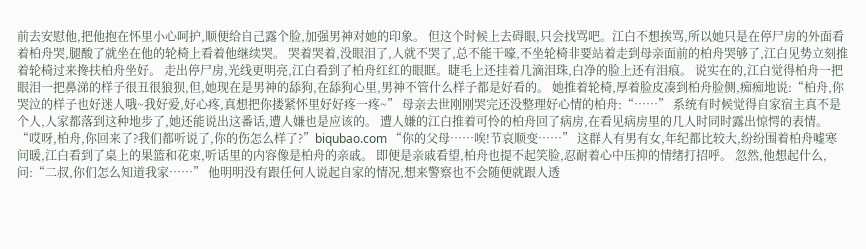前去安慰他,把他抱在怀里小心呵护,顺便给自己露个脸,加强男神对她的印象。 但这个时候上去碍眼,只会找骂吧。江白不想挨骂,所以她只是在停尸房的外面看着柏舟哭,腿酸了就坐在他的轮椅上看着他继续哭。 哭着哭着,没眼泪了,人就不哭了,总不能干嚎,不坐轮椅非要站着走到母亲面前的柏舟哭够了,江白见势立刻推着轮椅过来搀扶柏舟坐好。 走出停尸房,光线更明亮,江白看到了柏舟红红的眼眶。睫毛上还挂着几滴泪珠,白净的脸上还有泪痕。 说实在的,江白觉得柏舟一把眼泪一把鼻涕的样子很丑很狼狈,但,她现在是男神的舔狗,在舔狗心里,男神不管什么样子都是好看的。 她推着轮椅,厚着脸皮凑到柏舟脸侧,痴痴地说:“柏舟,你哭泣的样子也好迷人哦~我好爱,好心疼,真想把你搂紧怀里好好疼一疼~” 母亲去世刚刚哭完还没整理好心情的柏舟:“……” 系统有时候觉得自家宿主真不是个人,人家都落到这种地步了,她还能说出这番话,遭人嫌也是应该的。 遭人嫌的江白推着可怜的柏舟回了病房,在看见病房里的几人时同时露出惊愕的表情。 “哎呀,柏舟,你回来了?我们都听说了,你的伤怎么样了?”biqubao.com “你的父母……唉!节哀顺变……” 这群人有男有女,年纪都比较大,纷纷围着柏舟嘘寒问暖,江白看到了桌上的果篮和花束,听话里的内容像是柏舟的亲戚。 即便是亲戚看望,柏舟也提不起笑脸,忍耐着心中压抑的情绪打招呼。 忽然,他想起什么,问:“二叔,你们怎么知道我家……” 他明明没有跟任何人说起自家的情况,想来警察也不会随便就跟人透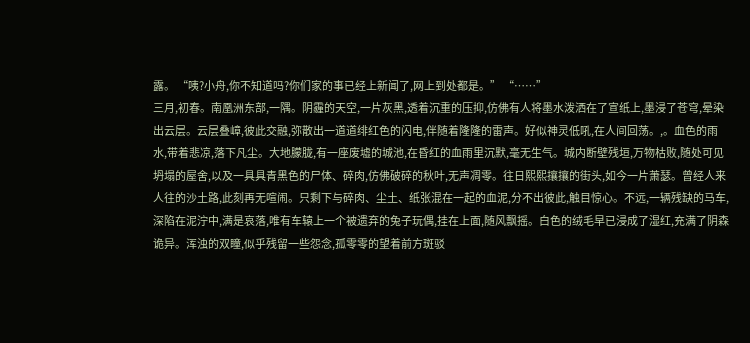露。 “咦?小舟,你不知道吗?你们家的事已经上新闻了,网上到处都是。” “……”
三月,初春。南凰洲东部,一隅。阴霾的天空,一片灰黑,透着沉重的压抑,仿佛有人将墨水泼洒在了宣纸上,墨浸了苍穹,晕染出云层。云层叠嶂,彼此交融,弥散出一道道绯红色的闪电,伴随着隆隆的雷声。好似神灵低吼,在人间回荡。,。血色的雨水,带着悲凉,落下凡尘。大地朦胧,有一座废墟的城池,在昏红的血雨里沉默,毫无生气。城内断壁残垣,万物枯败,随处可见坍塌的屋舍,以及一具具青黑色的尸体、碎肉,仿佛破碎的秋叶,无声凋零。往日熙熙攘攘的街头,如今一片萧瑟。曾经人来人往的沙土路,此刻再无喧闹。只剩下与碎肉、尘土、纸张混在一起的血泥,分不出彼此,触目惊心。不远,一辆残缺的马车,深陷在泥泞中,满是哀落,唯有车辕上一个被遗弃的兔子玩偶,挂在上面,随风飘摇。白色的绒毛早已浸成了湿红,充满了阴森诡异。浑浊的双瞳,似乎残留一些怨念,孤零零的望着前方斑驳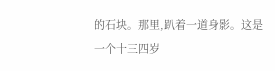的石块。那里,趴着一道身影。这是一个十三四岁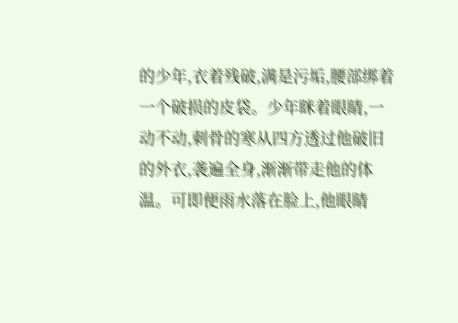的少年,衣着残破,满是污垢,腰部绑着一个破损的皮袋。少年眯着眼睛,一动不动,刺骨的寒从四方透过他破旧的外衣,袭遍全身,渐渐带走他的体温。可即便雨水落在脸上,他眼睛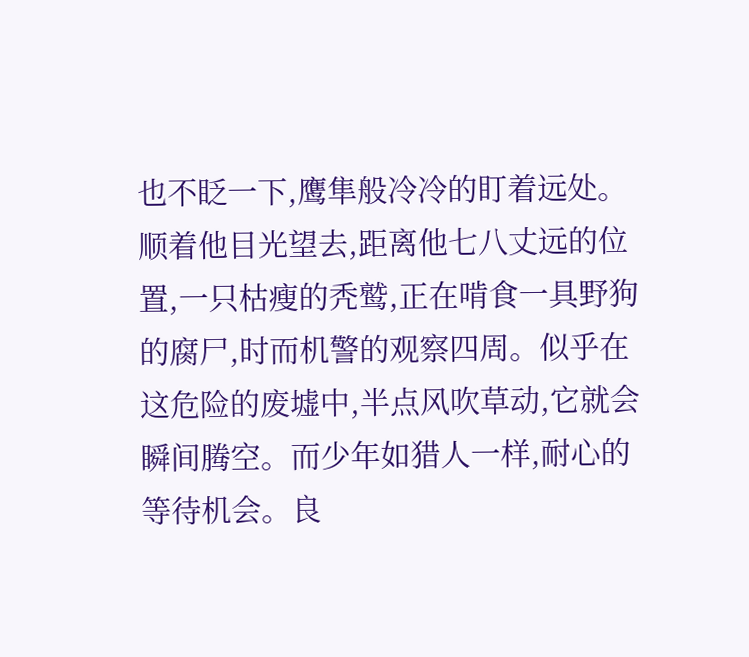也不眨一下,鹰隼般冷冷的盯着远处。顺着他目光望去,距离他七八丈远的位置,一只枯瘦的秃鹫,正在啃食一具野狗的腐尸,时而机警的观察四周。似乎在这危险的废墟中,半点风吹草动,它就会瞬间腾空。而少年如猎人一样,耐心的等待机会。良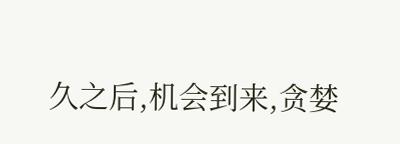久之后,机会到来,贪婪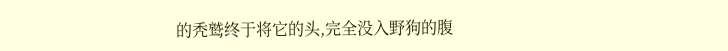的秃鹫终于将它的头,完全没入野狗的腹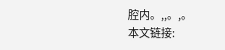腔内。,,。,。
本文链接: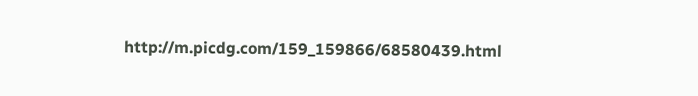http://m.picdg.com/159_159866/68580439.html